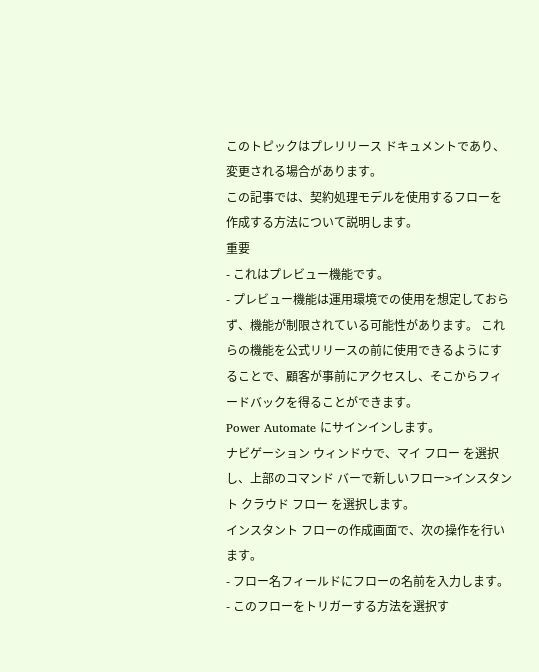このトピックはプレリリース ドキュメントであり、変更される場合があります。
この記事では、契約処理モデルを使用するフローを作成する方法について説明します。
重要
- これはプレビュー機能です。
- プレビュー機能は運用環境での使用を想定しておらず、機能が制限されている可能性があります。 これらの機能を公式リリースの前に使用できるようにすることで、顧客が事前にアクセスし、そこからフィードバックを得ることができます。
Power Automate にサインインします。
ナビゲーション ウィンドウで、マイ フロー を選択し、上部のコマンド バーで新しいフロー>インスタント クラウド フロー を選択します。
インスタント フローの作成画面で、次の操作を行います。
- フロー名フィールドにフローの名前を入力します。
- このフローをトリガーする方法を選択す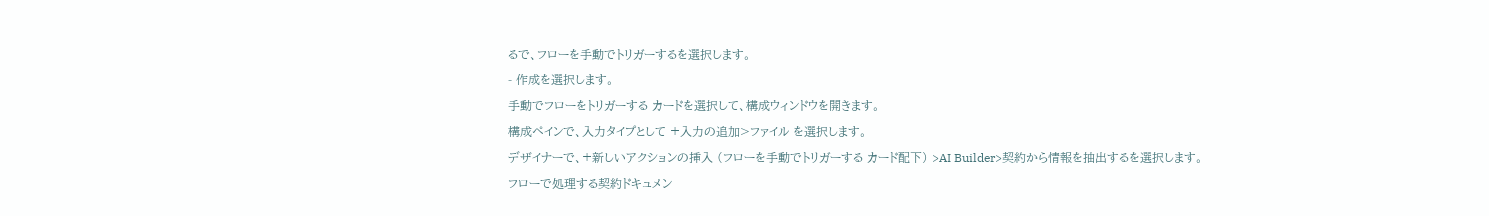るで、フローを手動でトリガーするを選択します。
- 作成を選択します。
手動でフローをトリガーする カードを選択して、構成ウィンドウを開きます。
構成ペインで、入力タイプとして +入力の追加>ファイル を選択します。
デザイナーで、+新しいアクションの挿入 (フローを手動でトリガーする カード配下) >AI Builder>契約から情報を抽出するを選択します。
フローで処理する契約ドキュメン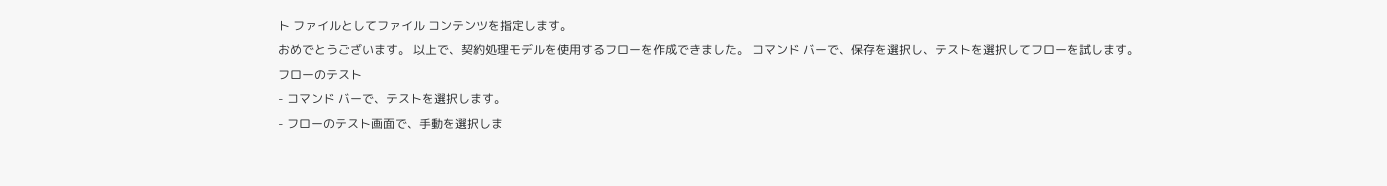ト ファイルとしてファイル コンテンツを指定します。
おめでとうございます。 以上で、契約処理モデルを使用するフローを作成できました。 コマンド バーで、保存を選択し、テストを選択してフローを試します。
フローのテスト
- コマンド バーで、テストを選択します。
- フローのテスト画面で、手動を選択しま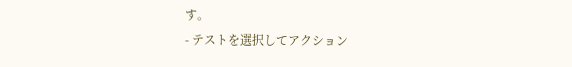す。
- テストを選択してアクション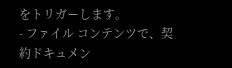をトリガーします。
- ファイル コンテンツで、契約ドキュメン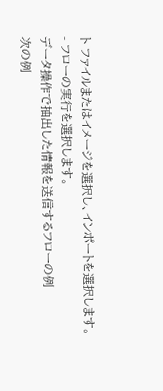ト ファイルまたはイメージを選択し、インポートを選択します。
- フローの実行を選択します。
データ操作で抽出した情報を送信するフローの例
次の例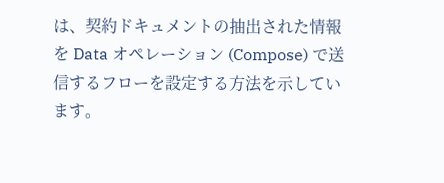は、契約ドキュメントの抽出された情報を Data オペレーション (Compose) で送信するフローを設定する方法を示しています。